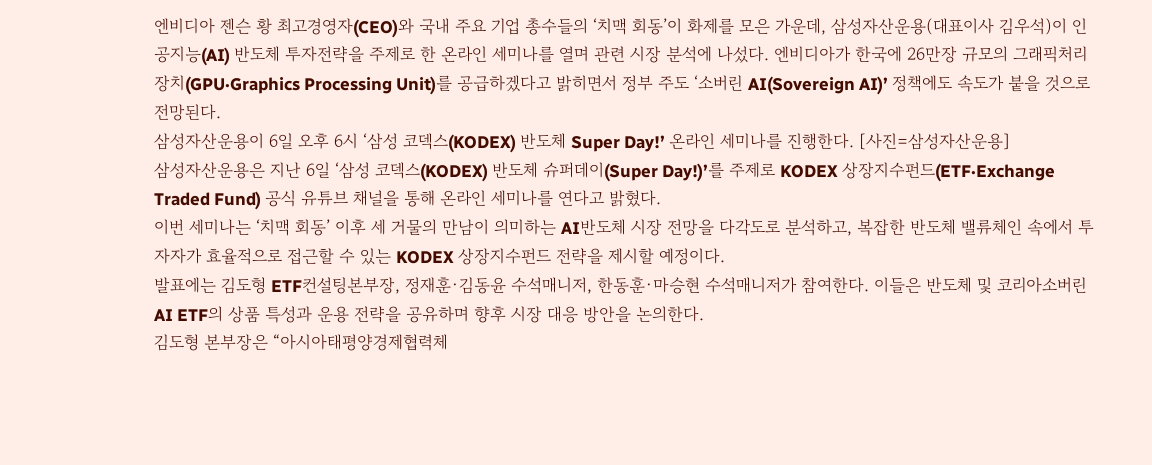엔비디아 젠슨 황 최고경영자(CEO)와 국내 주요 기업 총수들의 ‘치맥 회동’이 화제를 모은 가운데, 삼성자산운용(대표이사 김우석)이 인공지능(AI) 반도체 투자전략을 주제로 한 온라인 세미나를 열며 관련 시장 분석에 나섰다. 엔비디아가 한국에 26만장 규모의 그래픽처리장치(GPU·Graphics Processing Unit)를 공급하겠다고 밝히면서 정부 주도 ‘소버린 AI(Sovereign AI)’ 정책에도 속도가 붙을 것으로 전망된다.
삼성자산운용이 6일 오후 6시 ‘삼성 코덱스(KODEX) 반도체 Super Day!’ 온라인 세미나를 진행한다. [사진=삼성자산운용]
삼성자산운용은 지난 6일 ‘삼성 코덱스(KODEX) 반도체 슈퍼데이(Super Day!)’를 주제로 KODEX 상장지수펀드(ETF·Exchange Traded Fund) 공식 유튜브 채널을 통해 온라인 세미나를 연다고 밝혔다.
이번 세미나는 ‘치맥 회동’ 이후 세 거물의 만남이 의미하는 AI반도체 시장 전망을 다각도로 분석하고, 복잡한 반도체 밸류체인 속에서 투자자가 효율적으로 접근할 수 있는 KODEX 상장지수펀드 전략을 제시할 예정이다.
발표에는 김도형 ETF컨설팅본부장, 정재훈·김동윤 수석매니저, 한동훈·마승현 수석매니저가 참여한다. 이들은 반도체 및 코리아소버린AI ETF의 상품 특성과 운용 전략을 공유하며 향후 시장 대응 방안을 논의한다.
김도형 본부장은 “아시아태평양경제협력체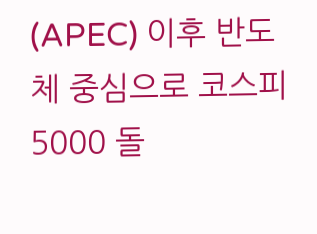(APEC) 이후 반도체 중심으로 코스피 5000 돌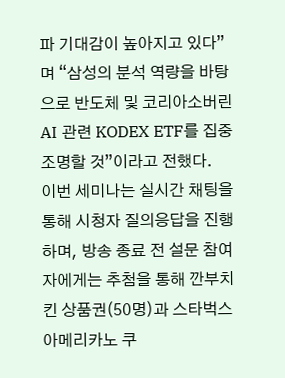파 기대감이 높아지고 있다”며 “삼성의 분석 역량을 바탕으로 반도체 및 코리아소버린AI 관련 KODEX ETF를 집중 조명할 것”이라고 전했다.
이번 세미나는 실시간 채팅을 통해 시청자 질의응답을 진행하며, 방송 종료 전 설문 참여자에게는 추첨을 통해 깐부치킨 상품권(50명)과 스타벅스 아메리카노 쿠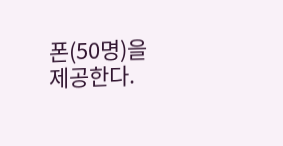폰(50명)을 제공한다.